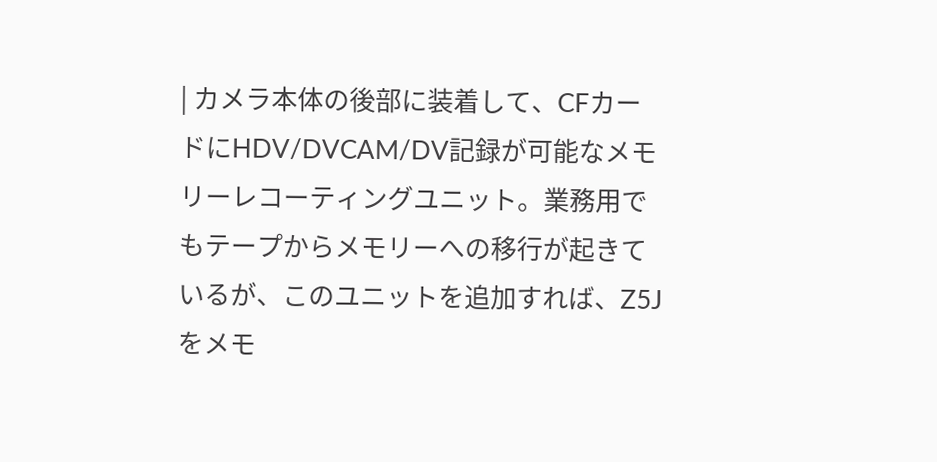| カメラ本体の後部に装着して、CFカードにHDV/DVCAM/DV記録が可能なメモリーレコーティングユニット。業務用でもテープからメモリーへの移行が起きているが、このユニットを追加すれば、Z5Jをメモ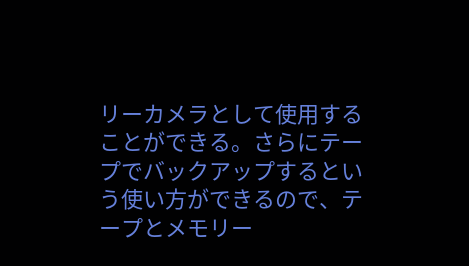リーカメラとして使用することができる。さらにテープでバックアップするという使い方ができるので、テープとメモリー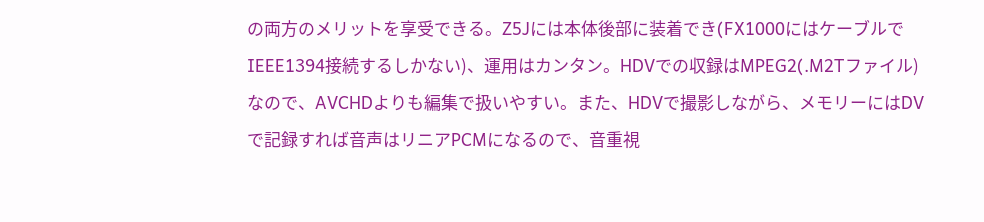の両方のメリットを享受できる。Z5Jには本体後部に装着でき(FX1000にはケーブルでIEEE1394接続するしかない)、運用はカンタン。HDVでの収録はMPEG2(.M2Tファイル)なので、AVCHDよりも編集で扱いやすい。また、HDVで撮影しながら、メモリーにはDVで記録すれば音声はリニアPCMになるので、音重視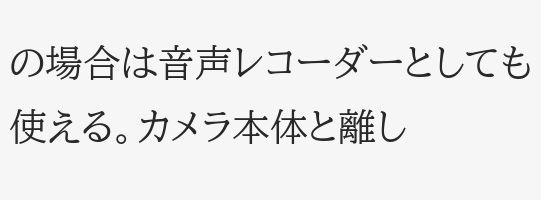の場合は音声レコーダーとしても使える。カメラ本体と離し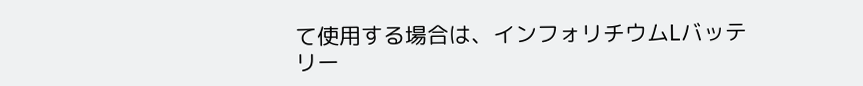て使用する場合は、インフォリチウムLバッテリー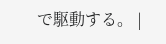で駆動する。 |